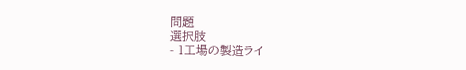問題
選択肢
- 1工場の製造ライ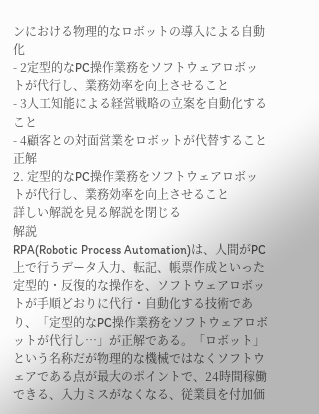ンにおける物理的なロボットの導入による自動化
- 2定型的なPC操作業務をソフトウェアロボットが代行し、業務効率を向上させること
- 3人工知能による経営戦略の立案を自動化すること
- 4顧客との対面営業をロボットが代替すること
正解
2. 定型的なPC操作業務をソフトウェアロボットが代行し、業務効率を向上させること
詳しい解説を見る解説を閉じる
解説
RPA(Robotic Process Automation)は、人間がPC上で行うデータ入力、転記、帳票作成といった定型的・反復的な操作を、ソフトウェアロボットが手順どおりに代行・自動化する技術であり、「定型的なPC操作業務をソフトウェアロボットが代行し…」が正解である。「ロボット」という名称だが物理的な機械ではなくソフトウェアである点が最大のポイントで、24時間稼働できる、入力ミスがなくなる、従業員を付加価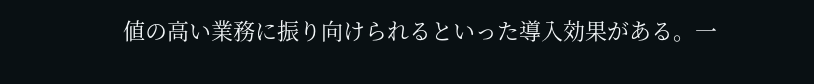値の高い業務に振り向けられるといった導入効果がある。一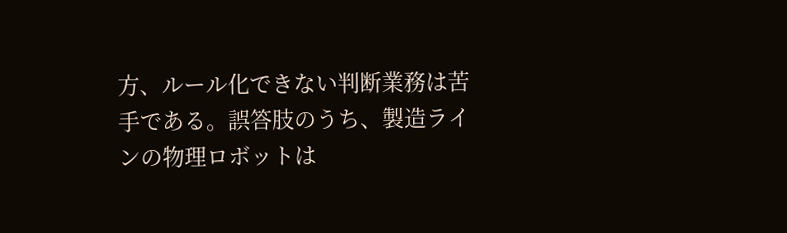方、ルール化できない判断業務は苦手である。誤答肢のうち、製造ラインの物理ロボットは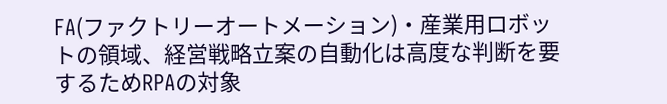FA(ファクトリーオートメーション)・産業用ロボットの領域、経営戦略立案の自動化は高度な判断を要するためRPAの対象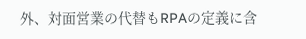外、対面営業の代替もRPAの定義に含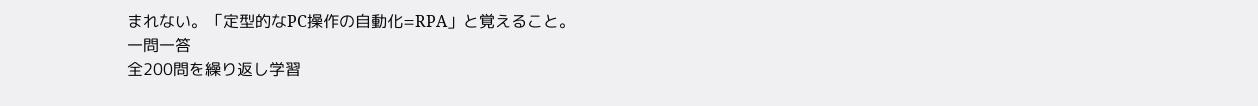まれない。「定型的なPC操作の自動化=RPA」と覚えること。
一問一答
全200問を繰り返し学習